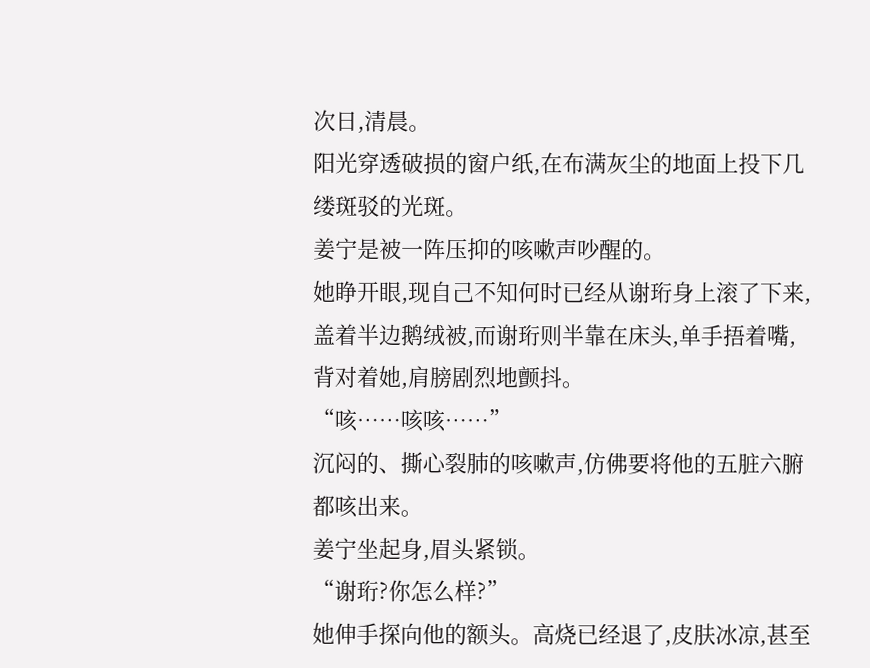次日,清晨。
阳光穿透破损的窗户纸,在布满灰尘的地面上投下几缕斑驳的光斑。
姜宁是被一阵压抑的咳嗽声吵醒的。
她睁开眼,现自己不知何时已经从谢珩身上滚了下来,盖着半边鹅绒被,而谢珩则半靠在床头,单手捂着嘴,背对着她,肩膀剧烈地颤抖。
“咳……咳咳……”
沉闷的、撕心裂肺的咳嗽声,仿佛要将他的五脏六腑都咳出来。
姜宁坐起身,眉头紧锁。
“谢珩?你怎么样?”
她伸手探向他的额头。高烧已经退了,皮肤冰凉,甚至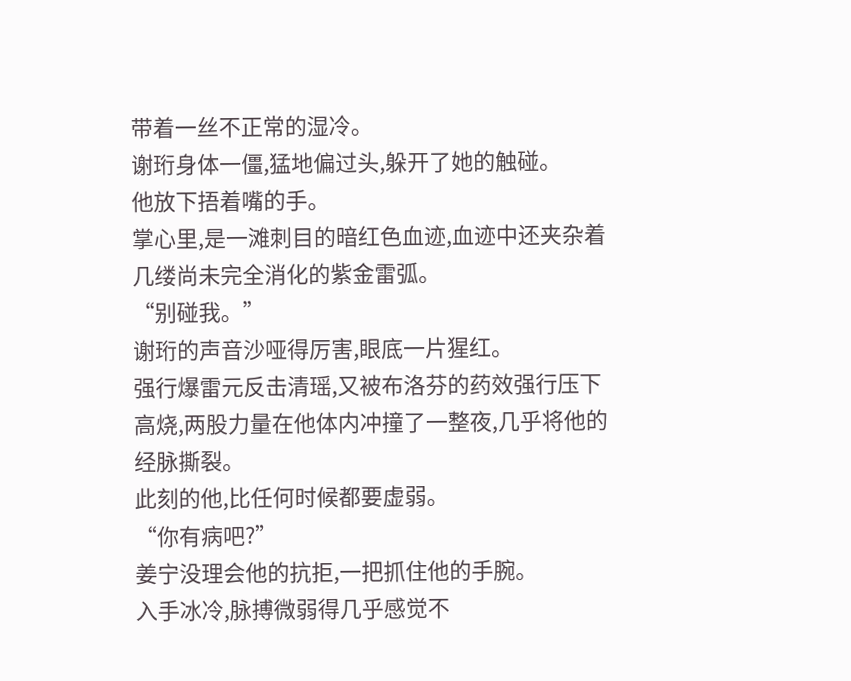带着一丝不正常的湿冷。
谢珩身体一僵,猛地偏过头,躲开了她的触碰。
他放下捂着嘴的手。
掌心里,是一滩刺目的暗红色血迹,血迹中还夹杂着几缕尚未完全消化的紫金雷弧。
“别碰我。”
谢珩的声音沙哑得厉害,眼底一片猩红。
强行爆雷元反击清瑶,又被布洛芬的药效强行压下高烧,两股力量在他体内冲撞了一整夜,几乎将他的经脉撕裂。
此刻的他,比任何时候都要虚弱。
“你有病吧?”
姜宁没理会他的抗拒,一把抓住他的手腕。
入手冰冷,脉搏微弱得几乎感觉不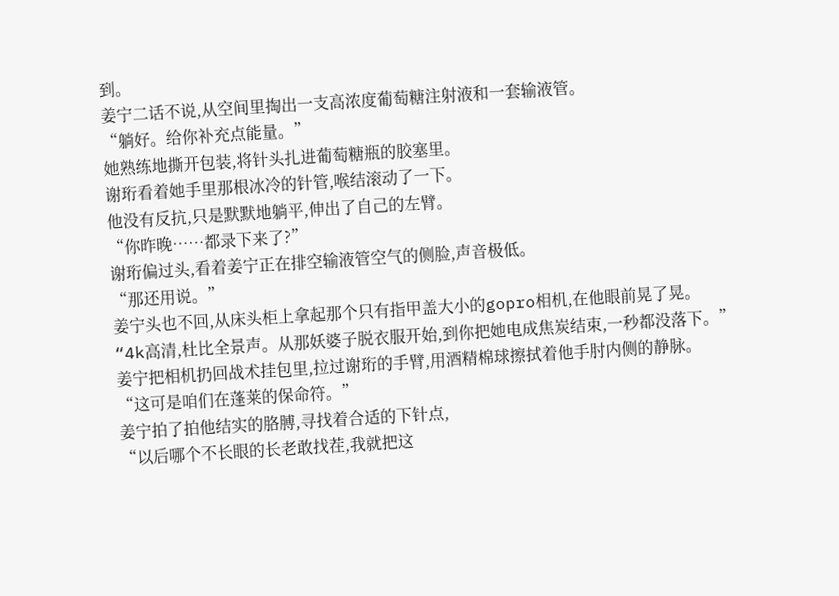到。
姜宁二话不说,从空间里掏出一支高浓度葡萄糖注射液和一套输液管。
“躺好。给你补充点能量。”
她熟练地撕开包装,将针头扎进葡萄糖瓶的胶塞里。
谢珩看着她手里那根冰冷的针管,喉结滚动了一下。
他没有反抗,只是默默地躺平,伸出了自己的左臂。
“你昨晚……都录下来了?”
谢珩偏过头,看着姜宁正在排空输液管空气的侧脸,声音极低。
“那还用说。”
姜宁头也不回,从床头柜上拿起那个只有指甲盖大小的gopro相机,在他眼前晃了晃。
“4k高清,杜比全景声。从那妖婆子脱衣服开始,到你把她电成焦炭结束,一秒都没落下。”
姜宁把相机扔回战术挂包里,拉过谢珩的手臂,用酒精棉球擦拭着他手肘内侧的静脉。
“这可是咱们在蓬莱的保命符。”
姜宁拍了拍他结实的胳膊,寻找着合适的下针点,
“以后哪个不长眼的长老敢找茬,我就把这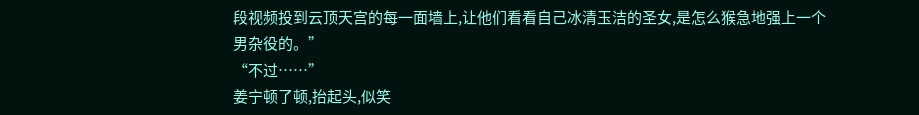段视频投到云顶天宫的每一面墙上,让他们看看自己冰清玉洁的圣女,是怎么猴急地强上一个男杂役的。”
“不过……”
姜宁顿了顿,抬起头,似笑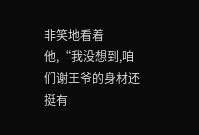非笑地看着他,“我没想到,咱们谢王爷的身材还挺有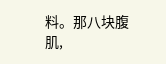料。那八块腹肌,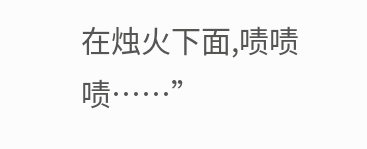在烛火下面,啧啧啧……”